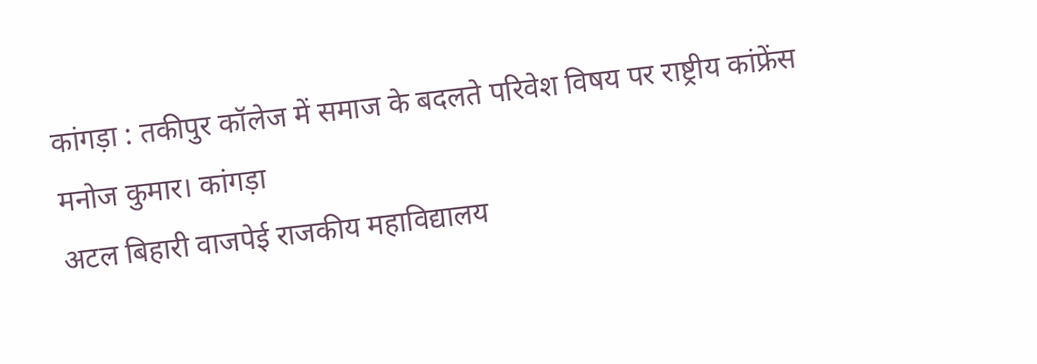कांगड़ा : तकीपुर कॉलेज में समाज के बदलते परिवेश विषय पर राष्ट्रीय कांफ्रेंस
मनोज कुमार। कांगड़ा
अटल बिहारी वाजपेई राजकीय महाविद्यालय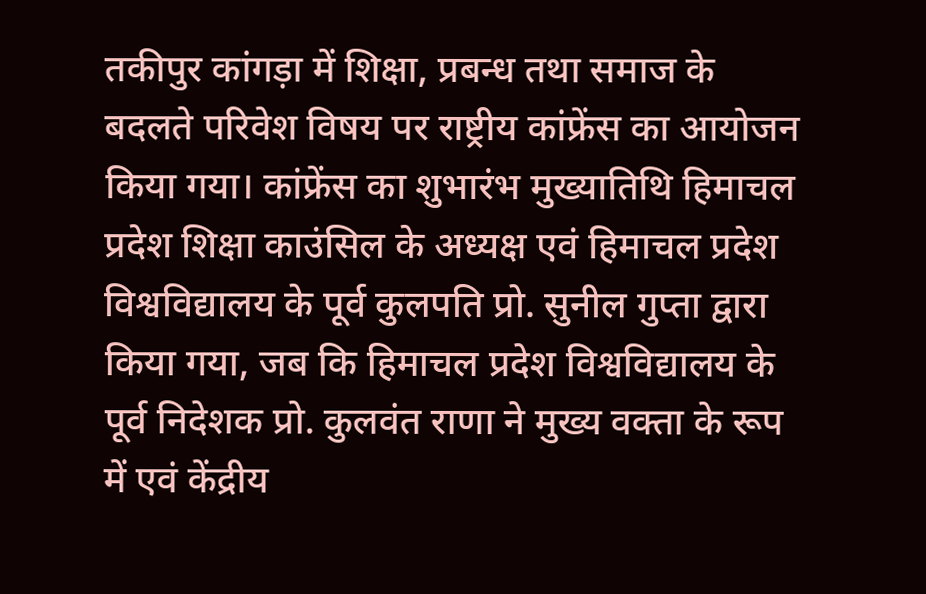तकीपुर कांगड़ा में शिक्षा, प्रबन्ध तथा समाज के बदलते परिवेश विषय पर राष्ट्रीय कांफ्रेंस का आयोजन किया गया। कांफ्रेंस का शुभारंभ मुख्यातिथि हिमाचल प्रदेश शिक्षा काउंसिल के अध्यक्ष एवं हिमाचल प्रदेश विश्वविद्यालय के पूर्व कुलपति प्रो. सुनील गुप्ता द्वारा किया गया, जब कि हिमाचल प्रदेश विश्वविद्यालय के पूर्व निदेशक प्रो. कुलवंत राणा ने मुख्य वक्ता के रूप में एवं केंद्रीय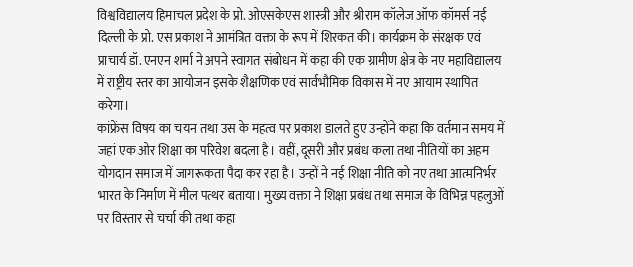विश्वविद्यालय हिमाचल प्रदेश के प्रो. ओएसकेएस शास्त्री और श्रीराम कॉलेज ऑफ कॉमर्स नई दिल्ली के प्रो. एस प्रकाश ने आमंत्रित वक्ता के रूप में शिरकत की। कार्यक्रम के संरक्षक एवं प्राचार्य डॉ. एनएन शर्मा ने अपने स्वागत संबोधन में कहा की एक ग्रामीण क्षेत्र के नए महाविद्यालय में राष्ट्रीय स्तर का आयोजन इसके शैक्षणिक एवं सार्वभौमिक विकास में नए आयाम स्थापित करेगा।
कांफ्रेंस विषय का चयन तथा उस के महत्व पर प्रकाश डालते हुए उन्होंने कहा कि वर्तमान समय में जहां एक ओर शिक्षा का परिवेश बदला है। वहीं, दूसरी और प्रबंध कला तथा नीतियों का अहम योगदान समाज में जागरूकता पैदा कर रहा है। उन्हों ने नई शिक्षा नीति को नए तथा आत्मनिर्भर भारत के निर्माण में मील पत्थर बताया। मुख्य वक्ता ने शिक्षा प्रबंध तथा समाज के विभिन्न पहलुओं पर विस्तार से चर्चा की तथा कहा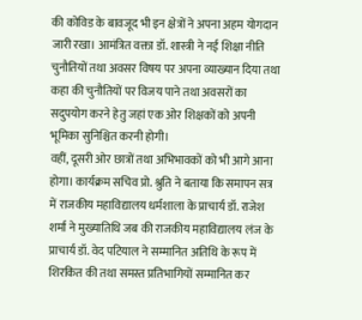की कोविड के बावजूद भी इन क्षेत्रों ने अपना अहम योगदान जारी रखा। आमंत्रित वक्ता डॉ. शास्त्री ने नई शिक्षा नीति चुनौतियों तथा अवसर विषय पर अपना व्याख्यान दिया तथा कहा की चुनौतियों पर विजय पाने तथा अवसरों का सदुपयोग करने हेतु जहां एक ओर शिक्षकों को अपनी भूमिका सुनिश्चित करनी होगी।
वहीं, दूसरी ओर छात्रों तथा अभिभावकों को भी आगे आना होगा। कार्यक्रम सचिव प्रो. श्रुति ने बताया कि समापन सत्र में राजकीय महाविद्यालय धर्मशाला के प्राचार्य डॉ. राजेश शर्मा ने मुख्यातिथि जब की राजकीय महाविद्यालय लंज के प्राचार्य डॉ. वेद पटियाल ने सम्मानित अतिथि के रूप में शिरकित की तथा समस्त प्रतिभागियों सम्मानित कर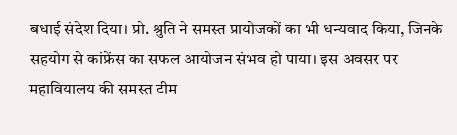बधाई संदेश दिया। प्रो. श्रुति ने समस्त प्रायोजकों का भी धन्यवाद किया, जिनके सहयोग से कांफ्रेंस का सफल आयोजन संभव हो पाया। इस अवसर पर महावियालय की समस्त टीम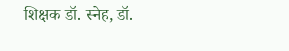शिक्षक डॉ. स्नेह, डॉ.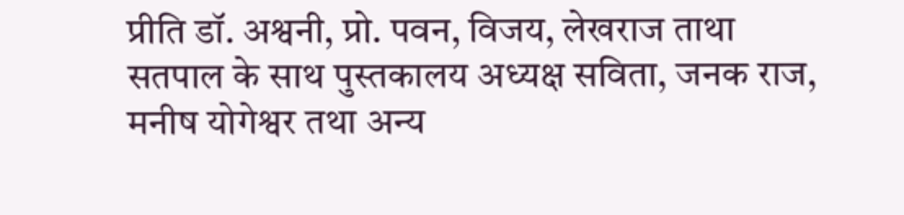प्रीति डॉ. अश्वनी, प्रो. पवन, विजय, लेखराज ताथा सतपाल के साथ पुस्तकालय अध्यक्ष सविता, जनक राज, मनीष योगेश्वर तथा अन्य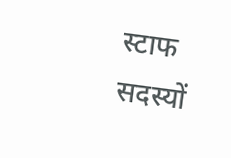स्टाफ सदस्यों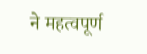ने महत्वपूर्ण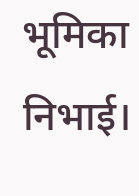भूमिका निभाई।